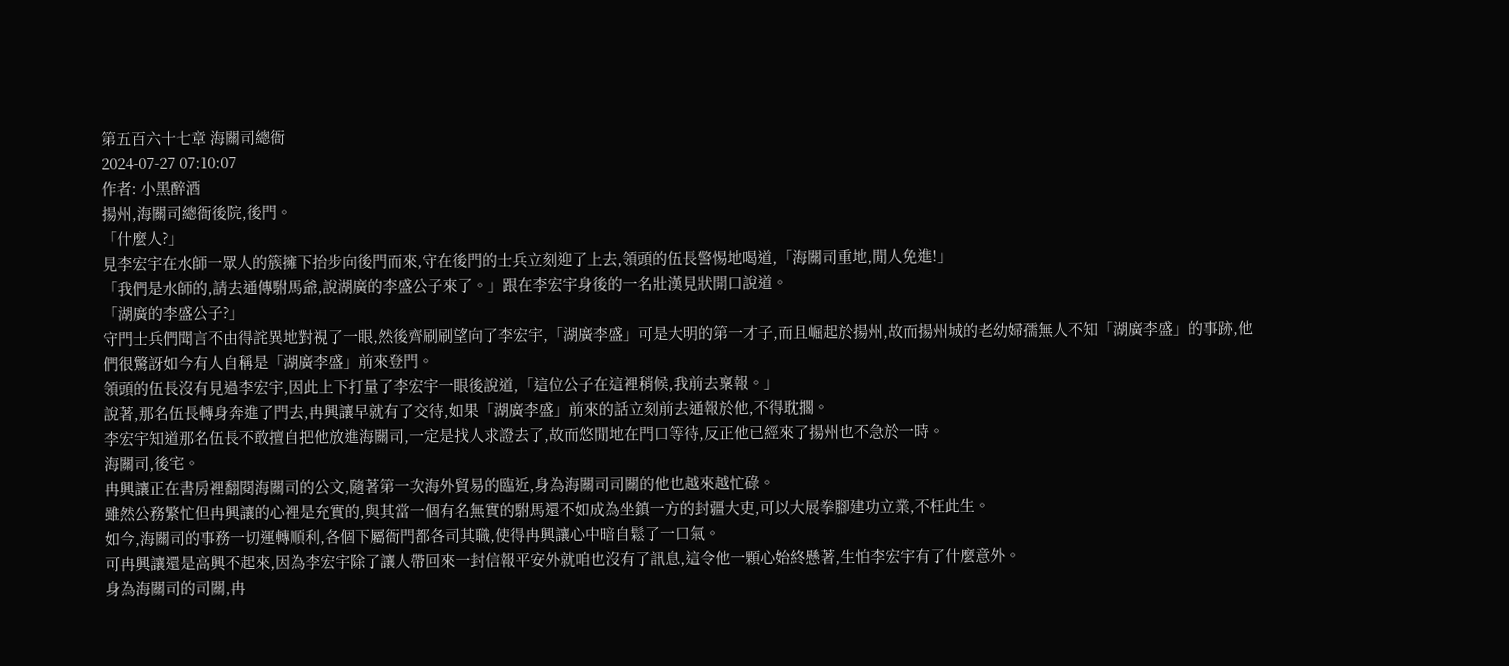第五百六十七章 海關司總衙
2024-07-27 07:10:07
作者: 小黑醉酒
揚州,海關司總衙後院,後門。
「什麼人?」
見李宏宇在水師一眾人的簇擁下抬步向後門而來,守在後門的士兵立刻迎了上去,領頭的伍長警惕地喝道,「海關司重地,閒人免進!」
「我們是水師的,請去通傳駙馬爺,說湖廣的李盛公子來了。」跟在李宏宇身後的一名壯漢見狀開口說道。
「湖廣的李盛公子?」
守門士兵們聞言不由得詫異地對視了一眼,然後齊刷刷望向了李宏宇,「湖廣李盛」可是大明的第一才子,而且崛起於揚州,故而揚州城的老幼婦孺無人不知「湖廣李盛」的事跡,他們很驚訝如今有人自稱是「湖廣李盛」前來登門。
領頭的伍長沒有見過李宏宇,因此上下打量了李宏宇一眼後說道,「這位公子在這裡稍候,我前去稟報。」
說著,那名伍長轉身奔進了門去,冉興讓早就有了交待,如果「湖廣李盛」前來的話立刻前去通報於他,不得耽擱。
李宏宇知道那名伍長不敢擅自把他放進海關司,一定是找人求證去了,故而悠閒地在門口等待,反正他已經來了揚州也不急於一時。
海關司,後宅。
冉興讓正在書房裡翻閱海關司的公文,隨著第一次海外貿易的臨近,身為海關司司關的他也越來越忙碌。
雖然公務繁忙但冉興讓的心裡是充實的,與其當一個有名無實的駙馬還不如成為坐鎮一方的封疆大吏,可以大展拳腳建功立業,不枉此生。
如今,海關司的事務一切運轉順利,各個下屬衙門都各司其職,使得冉興讓心中暗自鬆了一口氣。
可冉興讓還是高興不起來,因為李宏宇除了讓人帶回來一封信報平安外就咱也沒有了訊息,這令他一顆心始終懸著,生怕李宏宇有了什麼意外。
身為海關司的司關,冉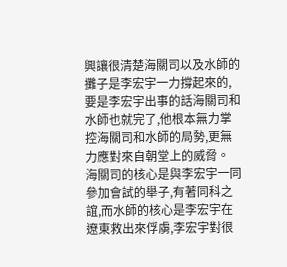興讓很清楚海關司以及水師的攤子是李宏宇一力撐起來的,要是李宏宇出事的話海關司和水師也就完了,他根本無力掌控海關司和水師的局勢,更無力應對來自朝堂上的威脅。
海關司的核心是與李宏宇一同參加會試的舉子,有著同科之誼,而水師的核心是李宏宇在遼東救出來俘虜,李宏宇對很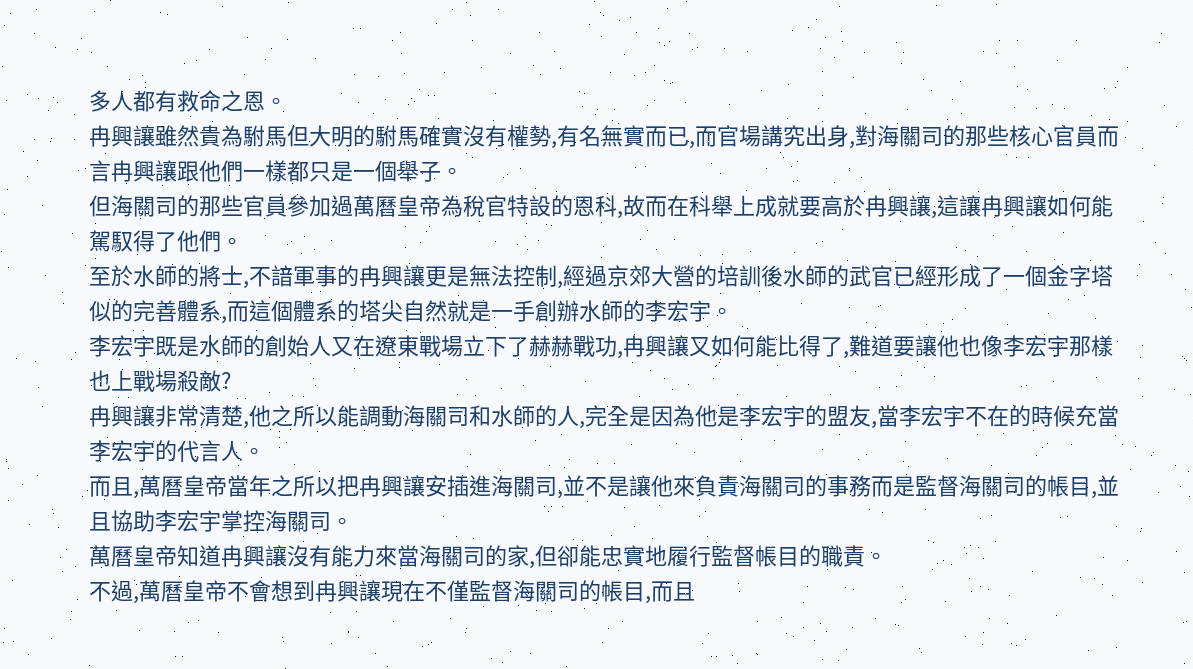多人都有救命之恩。
冉興讓雖然貴為駙馬但大明的駙馬確實沒有權勢,有名無實而已,而官場講究出身,對海關司的那些核心官員而言冉興讓跟他們一樣都只是一個舉子。
但海關司的那些官員參加過萬曆皇帝為稅官特設的恩科,故而在科舉上成就要高於冉興讓,這讓冉興讓如何能駕馭得了他們。
至於水師的將士,不諳軍事的冉興讓更是無法控制,經過京郊大營的培訓後水師的武官已經形成了一個金字塔似的完善體系,而這個體系的塔尖自然就是一手創辦水師的李宏宇。
李宏宇既是水師的創始人又在遼東戰場立下了赫赫戰功,冉興讓又如何能比得了,難道要讓他也像李宏宇那樣也上戰場殺敵?
冉興讓非常清楚,他之所以能調動海關司和水師的人,完全是因為他是李宏宇的盟友,當李宏宇不在的時候充當李宏宇的代言人。
而且,萬曆皇帝當年之所以把冉興讓安插進海關司,並不是讓他來負責海關司的事務而是監督海關司的帳目,並且協助李宏宇掌控海關司。
萬曆皇帝知道冉興讓沒有能力來當海關司的家,但卻能忠實地履行監督帳目的職責。
不過,萬曆皇帝不會想到冉興讓現在不僅監督海關司的帳目,而且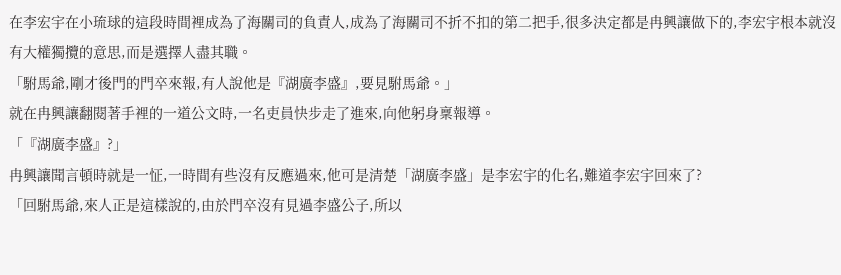在李宏宇在小琉球的這段時間裡成為了海關司的負責人,成為了海關司不折不扣的第二把手,很多決定都是冉興讓做下的,李宏宇根本就沒有大權獨攬的意思,而是選擇人盡其職。
「駙馬爺,剛才後門的門卒來報,有人說他是『湖廣李盛』,要見駙馬爺。」
就在冉興讓翻閱著手裡的一道公文時,一名吏員快步走了進來,向他躬身稟報導。
「『湖廣李盛』?」
冉興讓聞言頓時就是一怔,一時間有些沒有反應過來,他可是清楚「湖廣李盛」是李宏宇的化名,難道李宏宇回來了?
「回駙馬爺,來人正是這樣說的,由於門卒沒有見過李盛公子,所以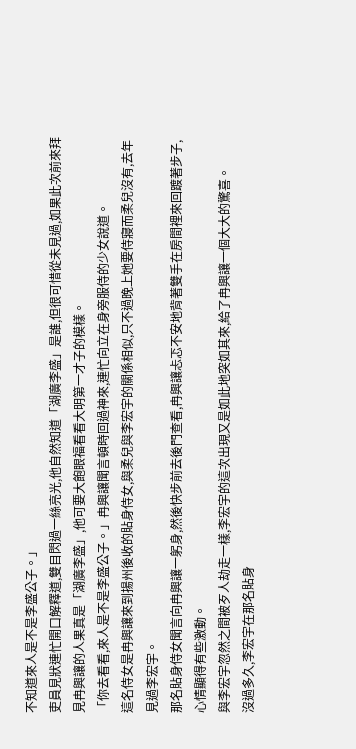不知道來人是不是李盛公子。」
吏員見狀連忙開口解釋道,雙目閃過一絲亮光,他自然知道「湖廣李盛」是誰,但很可惜從未見過,如果此次前來拜見冉興讓的人果真是「湖廣李盛」,他可要大飽眼福看看大明第一才子的模樣。
「你去看看,來人是不是李盛公子。」冉興讓聞言頓時回過神來,連忙向立在身旁服侍的少女說道。
這名侍女是冉興讓來到揚州後收的貼身侍女,與柔兒與李宏宇的關係相似,只不過晚上她要侍寢而柔兒沒有,去年見過李宏宇。
那名貼身侍女聞言向冉興讓一躬身,然後快步前去後門查看,冉興讓忐忑不安地背著雙手在房間裡來回踱著步子,心情顯得有些激動。
與李宏宇忽然之間被歹人劫走一樣,李宏宇的這次出現又是如此地突如其來,給了冉興讓一個大大的驚喜。
沒過多久,李宏宇在那名貼身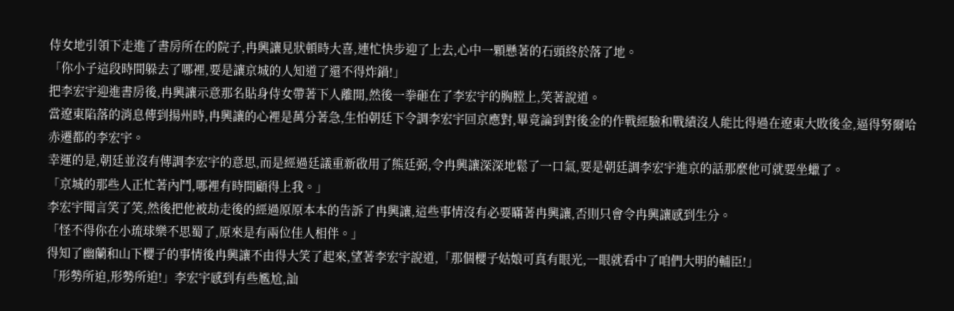侍女地引領下走進了書房所在的院子,冉興讓見狀頓時大喜,連忙快步迎了上去,心中一顆懸著的石頭終於落了地。
「你小子這段時間躲去了哪裡,要是讓京城的人知道了還不得炸鍋!」
把李宏宇迎進書房後,冉興讓示意那名貼身侍女帶著下人離開,然後一拳砸在了李宏宇的胸膛上,笑著說道。
當遼東陷落的消息傳到揚州時,冉興讓的心裡是萬分著急,生怕朝廷下令調李宏宇回京應對,畢竟論到對後金的作戰經驗和戰績沒人能比得過在遼東大敗後金,逼得努爾哈赤遷都的李宏宇。
幸運的是,朝廷並沒有傳調李宏宇的意思,而是經過廷議重新啟用了熊廷弼,令冉興讓深深地鬆了一口氣,要是朝廷調李宏宇進京的話那麼他可就要坐蠟了。
「京城的那些人正忙著內鬥,哪裡有時間顧得上我。」
李宏宇聞言笑了笑,然後把他被劫走後的經過原原本本的告訴了冉興讓,這些事情沒有必要瞞著冉興讓,否則只會令冉興讓感到生分。
「怪不得你在小琉球樂不思蜀了,原來是有兩位佳人相伴。」
得知了幽蘭和山下櫻子的事情後冉興讓不由得大笑了起來,望著李宏宇說道,「那個櫻子姑娘可真有眼光,一眼就看中了咱們大明的輔臣!」
「形勢所迫,形勢所迫!」李宏宇感到有些尷尬,訕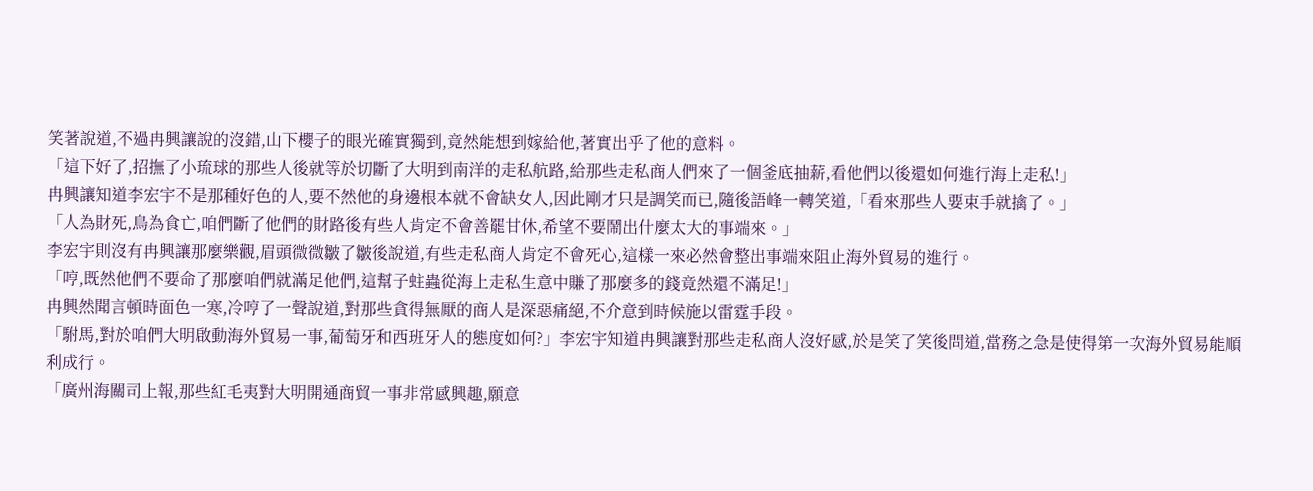笑著說道,不過冉興讓說的沒錯,山下櫻子的眼光確實獨到,竟然能想到嫁給他,著實出乎了他的意料。
「這下好了,招撫了小琉球的那些人後就等於切斷了大明到南洋的走私航路,給那些走私商人們來了一個釜底抽薪,看他們以後還如何進行海上走私!」
冉興讓知道李宏宇不是那種好色的人,要不然他的身邊根本就不會缺女人,因此剛才只是調笑而已,隨後語峰一轉笑道,「看來那些人要束手就擒了。」
「人為財死,鳥為食亡,咱們斷了他們的財路後有些人肯定不會善罷甘休,希望不要鬧出什麼太大的事端來。」
李宏宇則沒有冉興讓那麼樂觀,眉頭微微皺了皺後說道,有些走私商人肯定不會死心,這樣一來必然會整出事端來阻止海外貿易的進行。
「哼,既然他們不要命了那麼咱們就滿足他們,這幫子蛀蟲從海上走私生意中賺了那麼多的錢竟然還不滿足!」
冉興然聞言頓時面色一寒,冷哼了一聲說道,對那些貪得無厭的商人是深惡痛絕,不介意到時候施以雷霆手段。
「駙馬,對於咱們大明啟動海外貿易一事,葡萄牙和西班牙人的態度如何?」李宏宇知道冉興讓對那些走私商人沒好感,於是笑了笑後問道,當務之急是使得第一次海外貿易能順利成行。
「廣州海關司上報,那些紅毛夷對大明開通商貿一事非常感興趣,願意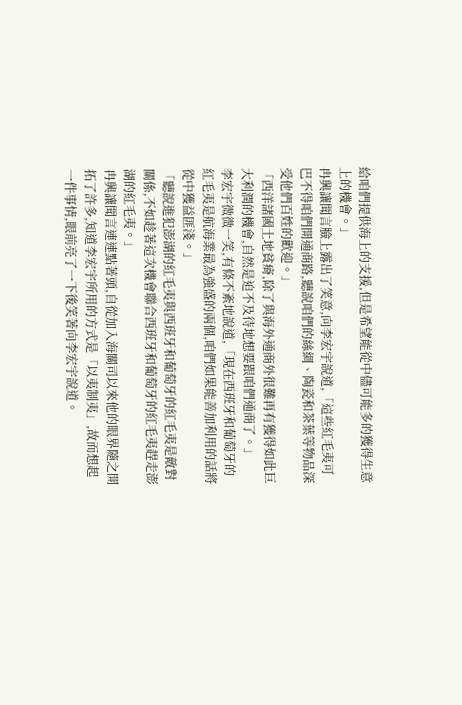給咱們提供海上的支援,但是希望能從中儘可能多的獲得生意上的機會。」
冉興讓聞言臉上露出了笑意,向李宏宇說道,「這些紅毛夷可巴不得咱們開通商路,聽說咱們的絲綢、陶瓷和茶葉等物品深受他們百姓的歡迎。」
「西洋諸國土地貧瘠,除了與海外通商外很難再有獲得如此巨大利潤的機會,自然是迫不及待地想要跟咱們通商了。」
李宏宇微微一笑,有條不紊地說道,「現在西班牙和葡萄牙的紅毛夷是航海業最為強盛的兩個,咱們如果能善加利用的話將從中獲益匪淺。」
「聽說進犯澎湖的紅毛夷與西班牙和葡萄牙的紅毛夷是敵對關係,不如趁著這次機會聯合西班牙和葡萄牙的紅毛夷趕走澎湖的紅毛夷。」
冉興讓聞言連連點著頭,自從加入海關司以來他的眼界隨之開拓了許多,知道李宏宇所用的方式是「以夷制夷」,故而想起一件事情,眼前亮了一下後笑著向李宏宇說道。